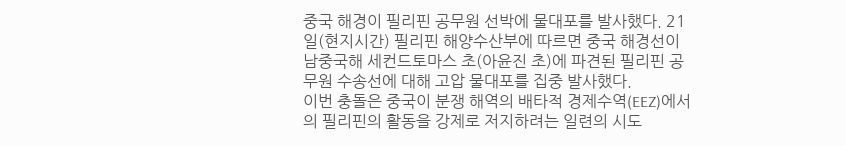중국 해경이 필리핀 공무원 선박에 물대포를 발사했다. 21일(현지시간) 필리핀 해양수산부에 따르면 중국 해경선이 남중국해 세컨드토마스 초(아윤진 초)에 파견된 필리핀 공무원 수송선에 대해 고압 물대포를 집중 발사했다.
이번 충돌은 중국이 분쟁 해역의 배타적 경제수역(EEZ)에서의 필리핀의 활동을 강제로 저지하려는 일련의 시도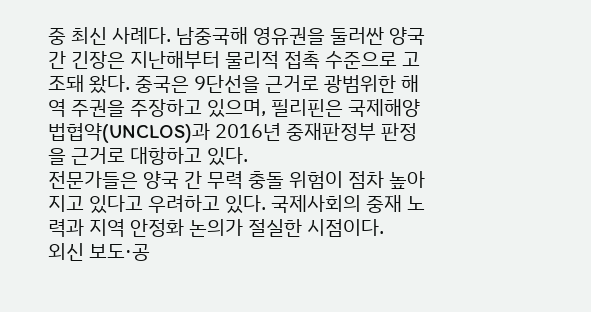중 최신 사례다. 남중국해 영유권을 둘러싼 양국 간 긴장은 지난해부터 물리적 접촉 수준으로 고조돼 왔다. 중국은 9단선을 근거로 광범위한 해역 주권을 주장하고 있으며, 필리핀은 국제해양법협약(UNCLOS)과 2016년 중재판정부 판정을 근거로 대항하고 있다.
전문가들은 양국 간 무력 충돌 위험이 점차 높아지고 있다고 우려하고 있다. 국제사회의 중재 노력과 지역 안정화 논의가 절실한 시점이다.
외신 보도·공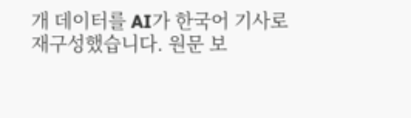개 데이터를 AI가 한국어 기사로 재구성했습니다. 원문 보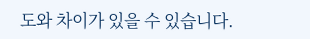도와 차이가 있을 수 있습니다.